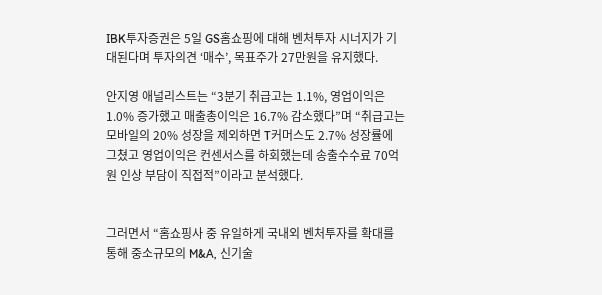IBK투자증권은 5일 GS홈쇼핑에 대해 벤처투자 시너지가 기대된다며 투자의견 ‘매수’, 목표주가 27만원을 유지했다.

안지영 애널리스트는 “3분기 취급고는 1.1%, 영업이익은 1.0% 증가했고 매출총이익은 16.7% 감소했다”며 “취급고는 모바일의 20% 성장을 제외하면 T커머스도 2.7% 성장률에 그쳤고 영업이익은 컨센서스를 하회했는데 송출수수료 70억원 인상 부담이 직접적”이라고 분석했다.


그러면서 “홈쇼핑사 중 유일하게 국내외 벤처투자를 확대를 통해 중소규모의 M&A, 신기술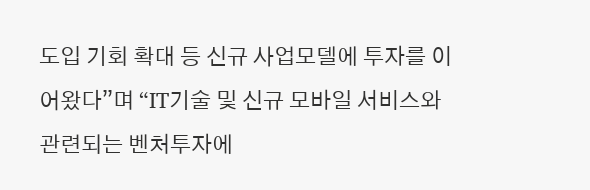도입 기회 확대 등 신규 사업모델에 투자를 이어왔다”며 “IT기술 및 신규 모바일 서비스와 관련되는 벤처투자에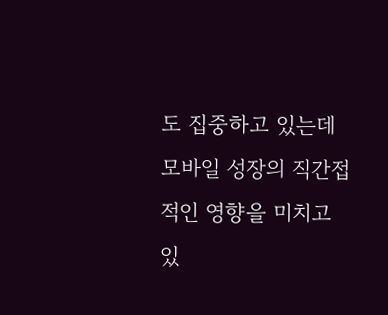도 집중하고 있는데 모바일 성장의 직간접적인 영향을 미치고 있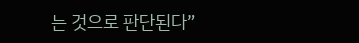는 것으로 판단된다”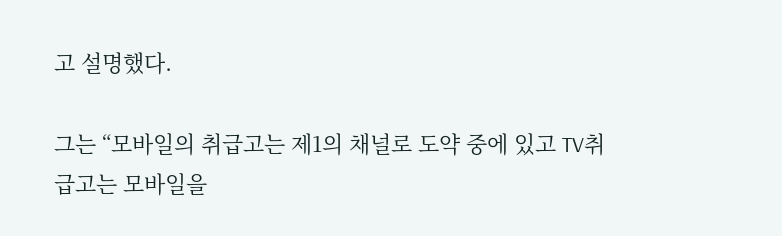고 설명했다.

그는 “모바일의 취급고는 제1의 채널로 도약 중에 있고 TV취급고는 모바일을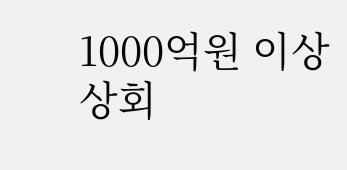1000억원 이상 상회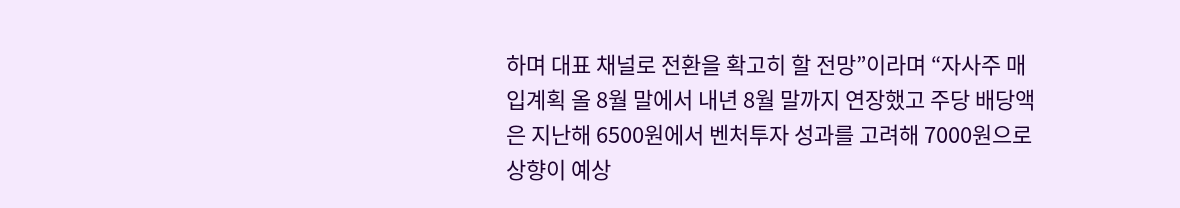하며 대표 채널로 전환을 확고히 할 전망”이라며 “자사주 매입계획 올 8월 말에서 내년 8월 말까지 연장했고 주당 배당액은 지난해 6500원에서 벤처투자 성과를 고려해 7000원으로 상향이 예상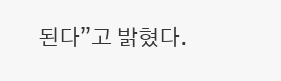된다”고 밝혔다.